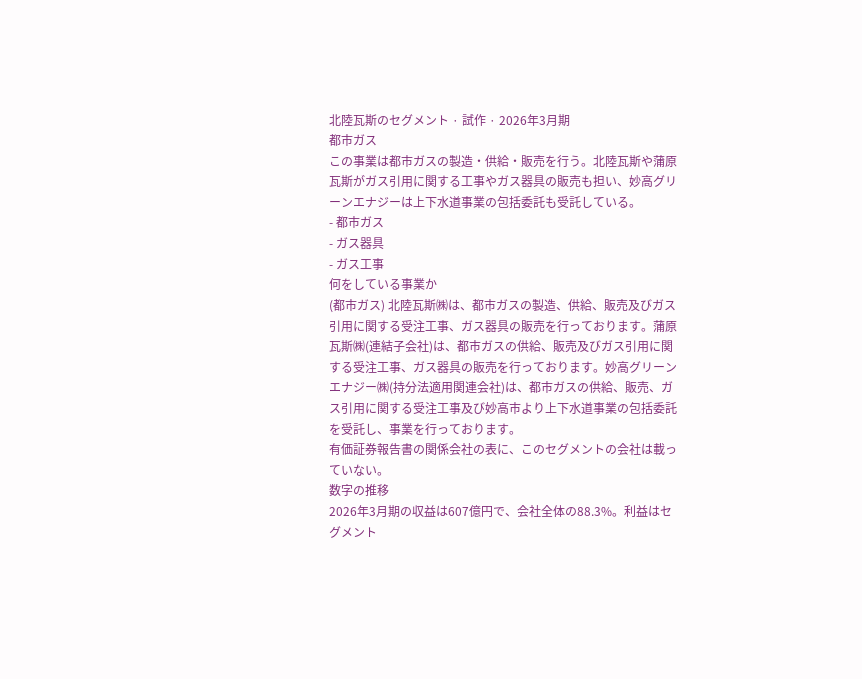北陸瓦斯のセグメント · 試作 · 2026年3月期
都市ガス
この事業は都市ガスの製造・供給・販売を行う。北陸瓦斯や蒲原瓦斯がガス引用に関する工事やガス器具の販売も担い、妙高グリーンエナジーは上下水道事業の包括委託も受託している。
- 都市ガス
- ガス器具
- ガス工事
何をしている事業か
(都市ガス) 北陸瓦斯㈱は、都市ガスの製造、供給、販売及びガス引用に関する受注工事、ガス器具の販売を行っております。蒲原瓦斯㈱(連結子会社)は、都市ガスの供給、販売及びガス引用に関する受注工事、ガス器具の販売を行っております。妙高グリーンエナジー㈱(持分法適用関連会社)は、都市ガスの供給、販売、ガス引用に関する受注工事及び妙高市より上下水道事業の包括委託を受託し、事業を行っております。
有価証券報告書の関係会社の表に、このセグメントの会社は載っていない。
数字の推移
2026年3月期の収益は607億円で、会社全体の88.3%。利益はセグメント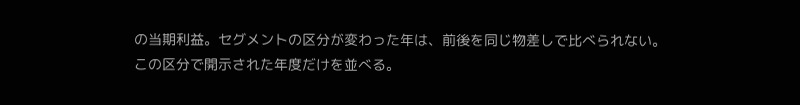の当期利益。セグメントの区分が変わった年は、前後を同じ物差しで比べられない。この区分で開示された年度だけを並べる。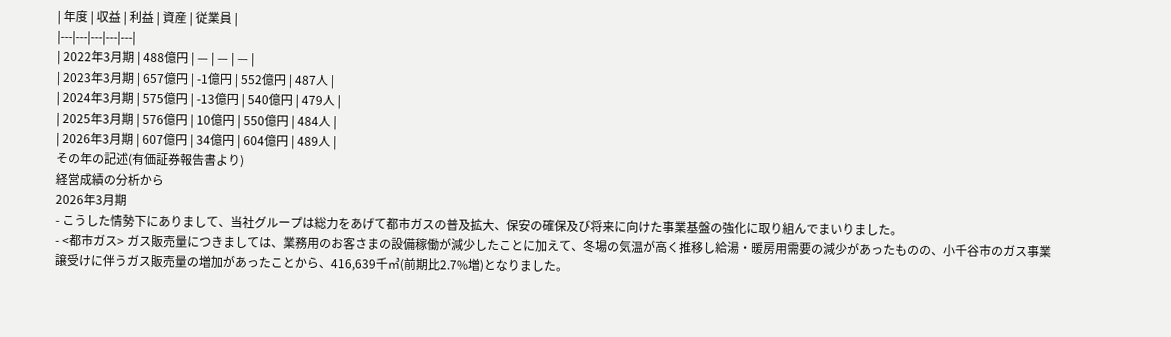| 年度 | 収益 | 利益 | 資産 | 従業員 |
|---|---|---|---|---|
| 2022年3月期 | 488億円 | — | — | — |
| 2023年3月期 | 657億円 | -1億円 | 552億円 | 487人 |
| 2024年3月期 | 575億円 | -13億円 | 540億円 | 479人 |
| 2025年3月期 | 576億円 | 10億円 | 550億円 | 484人 |
| 2026年3月期 | 607億円 | 34億円 | 604億円 | 489人 |
その年の記述(有価証券報告書より)
経営成績の分析から
2026年3月期
- こうした情勢下にありまして、当社グループは総力をあげて都市ガスの普及拡大、保安の確保及び将来に向けた事業基盤の強化に取り組んでまいりました。
- <都市ガス> ガス販売量につきましては、業務用のお客さまの設備稼働が減少したことに加えて、冬場の気温が高く推移し給湯・暖房用需要の減少があったものの、小千谷市のガス事業譲受けに伴うガス販売量の増加があったことから、416,639千㎥(前期比2.7%増)となりました。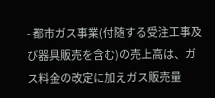- 都市ガス事業(付随する受注工事及び器具販売を含む)の売上高は、ガス料金の改定に加えガス販売量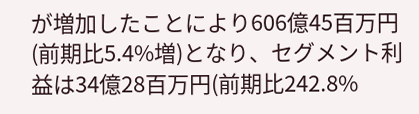が増加したことにより606億45百万円(前期比5.4%増)となり、セグメント利益は34億28百万円(前期比242.8%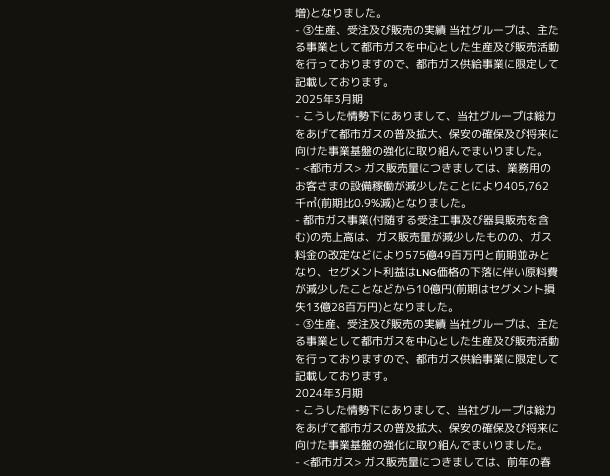増)となりました。
- ③生産、受注及び販売の実績 当社グループは、主たる事業として都市ガスを中心とした生産及び販売活動を行っておりますので、都市ガス供給事業に限定して記載しております。
2025年3月期
- こうした情勢下にありまして、当社グループは総力をあげて都市ガスの普及拡大、保安の確保及び将来に向けた事業基盤の強化に取り組んでまいりました。
- <都市ガス> ガス販売量につきましては、業務用のお客さまの設備稼働が減少したことにより405,762千㎥(前期比0.9%減)となりました。
- 都市ガス事業(付随する受注工事及び器具販売を含む)の売上高は、ガス販売量が減少したものの、ガス料金の改定などにより575億49百万円と前期並みとなり、セグメント利益はLNG価格の下落に伴い原料費が減少したことなどから10億円(前期はセグメント損失13億28百万円)となりました。
- ③生産、受注及び販売の実績 当社グループは、主たる事業として都市ガスを中心とした生産及び販売活動を行っておりますので、都市ガス供給事業に限定して記載しております。
2024年3月期
- こうした情勢下にありまして、当社グループは総力をあげて都市ガスの普及拡大、保安の確保及び将来に向けた事業基盤の強化に取り組んでまいりました。
- <都市ガス> ガス販売量につきましては、前年の春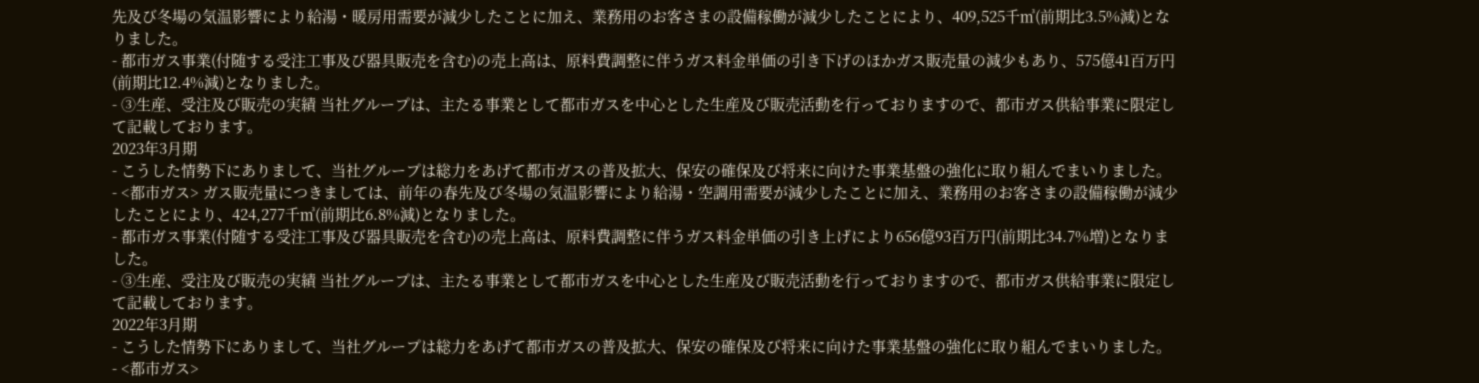先及び冬場の気温影響により給湯・暖房用需要が減少したことに加え、業務用のお客さまの設備稼働が減少したことにより、409,525千㎥(前期比3.5%減)となりました。
- 都市ガス事業(付随する受注工事及び器具販売を含む)の売上高は、原料費調整に伴うガス料金単価の引き下げのほかガス販売量の減少もあり、575億41百万円(前期比12.4%減)となりました。
- ③生産、受注及び販売の実績 当社グループは、主たる事業として都市ガスを中心とした生産及び販売活動を行っておりますので、都市ガス供給事業に限定して記載しております。
2023年3月期
- こうした情勢下にありまして、当社グループは総力をあげて都市ガスの普及拡大、保安の確保及び将来に向けた事業基盤の強化に取り組んでまいりました。
- <都市ガス> ガス販売量につきましては、前年の春先及び冬場の気温影響により給湯・空調用需要が減少したことに加え、業務用のお客さまの設備稼働が減少したことにより、424,277千㎥(前期比6.8%減)となりました。
- 都市ガス事業(付随する受注工事及び器具販売を含む)の売上高は、原料費調整に伴うガス料金単価の引き上げにより656億93百万円(前期比34.7%増)となりました。
- ③生産、受注及び販売の実績 当社グループは、主たる事業として都市ガスを中心とした生産及び販売活動を行っておりますので、都市ガス供給事業に限定して記載しております。
2022年3月期
- こうした情勢下にありまして、当社グループは総力をあげて都市ガスの普及拡大、保安の確保及び将来に向けた事業基盤の強化に取り組んでまいりました。
- <都市ガス>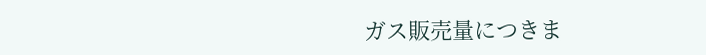ガス販売量につきま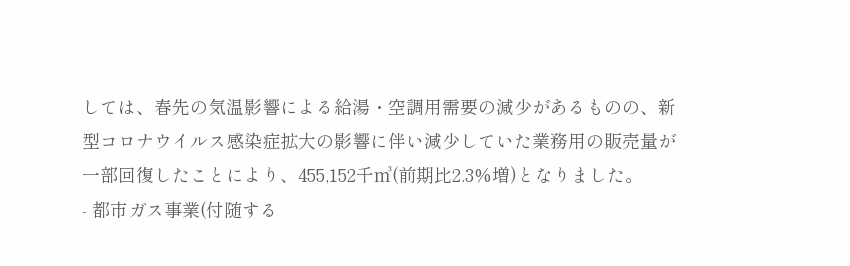しては、春先の気温影響による給湯・空調用需要の減少があるものの、新型コロナウイルス感染症拡大の影響に伴い減少していた業務用の販売量が一部回復したことにより、455,152千㎥(前期比2.3%増)となりました。
- 都市ガス事業(付随する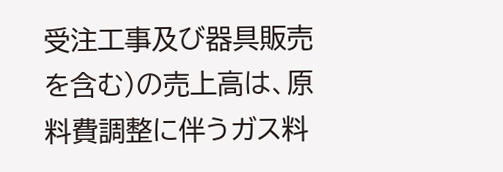受注工事及び器具販売を含む)の売上高は、原料費調整に伴うガス料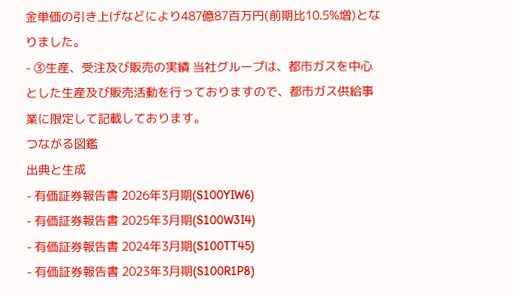金単価の引き上げなどにより487億87百万円(前期比10.5%増)となりました。
- ③生産、受注及び販売の実績 当社グループは、都市ガスを中心とした生産及び販売活動を行っておりますので、都市ガス供給事業に限定して記載しております。
つながる図鑑
出典と生成
- 有価証券報告書 2026年3月期(S100YIW6)
- 有価証券報告書 2025年3月期(S100W3I4)
- 有価証券報告書 2024年3月期(S100TT45)
- 有価証券報告書 2023年3月期(S100R1P8)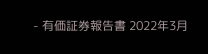- 有価証券報告書 2022年3月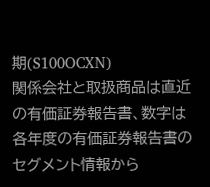期(S100OCXN)
関係会社と取扱商品は直近の有価証券報告書、数字は各年度の有価証券報告書のセグメント情報から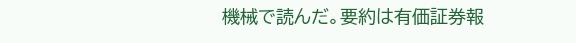機械で読んだ。要約は有価証券報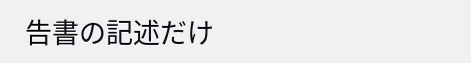告書の記述だけ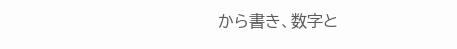から書き、数字と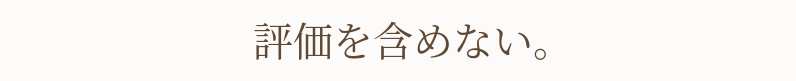評価を含めない。